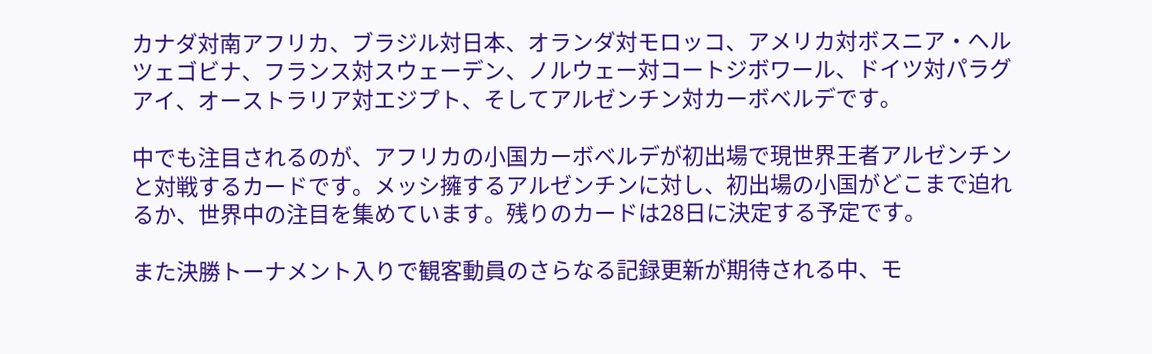カナダ対南アフリカ、ブラジル対日本、オランダ対モロッコ、アメリカ対ボスニア・ヘルツェゴビナ、フランス対スウェーデン、ノルウェー対コートジボワール、ドイツ対パラグアイ、オーストラリア対エジプト、そしてアルゼンチン対カーボベルデです。

中でも注目されるのが、アフリカの小国カーボベルデが初出場で現世界王者アルゼンチンと対戦するカードです。メッシ擁するアルゼンチンに対し、初出場の小国がどこまで迫れるか、世界中の注目を集めています。残りのカードは28日に決定する予定です。

また決勝トーナメント入りで観客動員のさらなる記録更新が期待される中、モ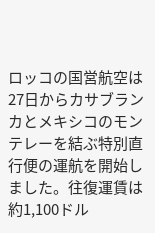ロッコの国営航空は27日からカサブランカとメキシコのモンテレーを結ぶ特別直行便の運航を開始しました。往復運賃は約1,100ドル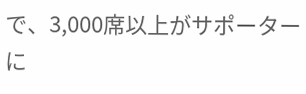で、3,000席以上がサポーターに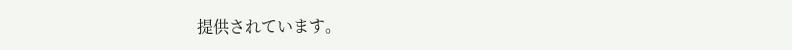提供されています。